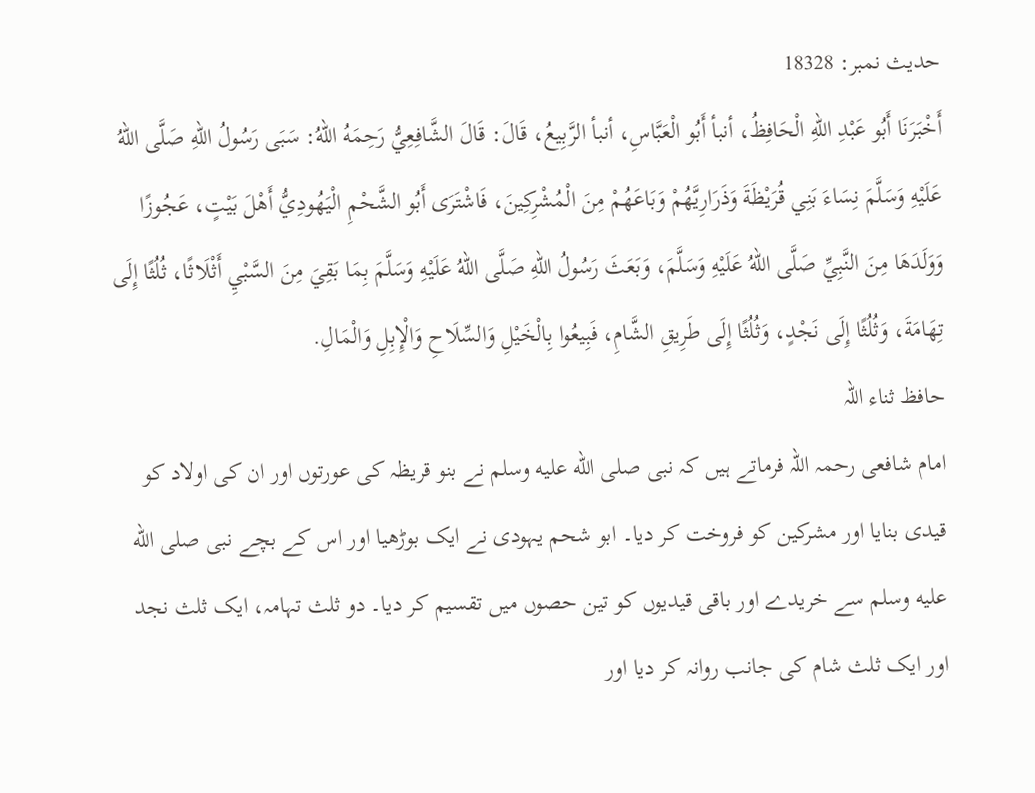حدیث نمبر: 18328
أَخْبَرَنَا أَبُو عَبْدِ اللهِ الْحَافِظُ، أنبأ أَبُو الْعَبَّاسِ، أنبأ الرَّبِيعُ، قَالَ: قَالَ الشَّافِعِيُّ رَحِمَهُ اللهُ: سَبَى رَسُولُ اللهِ صَلَّى اللهُ عَلَيْهِ وَسَلَّمَ نِسَاءَ بَنِي قُرَيْظَةَ وَذَرَارِيَّهُمْ وَبَاعَهُمْ مِنَ الْمُشْرِكِينَ، فَاشْتَرَى أَبُو الشَّحْمِ الْيَهُودِيُّ أَهْلَ بَيْتٍ، عَجُوزًا وَوَلَدَهَا مِنَ النَّبِيِّ صَلَّى اللهُ عَلَيْهِ وَسَلَّمَ، وَبَعَثَ رَسُولُ اللهِ صَلَّى اللهُ عَلَيْهِ وَسَلَّمَ بِمَا بَقِيَ مِنَ السَّبْيِ أَثْلَاثًا، ثُلُثًا إِلَى تِهَامَةَ، وَثُلُثًا إِلَى نَجْدٍ، وَثُلُثًا إِلَى طَرِيقِ الشَّامِ، فَبِيعُوا بِالْخَيْلِ وَالسِّلَاحِ وَالْإِبِلِ وَالْمَالِ.
حافظ ثناء اللہ
امام شافعی رحمہ اللہ فرماتے ہیں کہ نبی صلى الله عليه وسلم نے بنو قریظہ کی عورتوں اور ان کی اولاد کو قیدی بنایا اور مشرکین کو فروخت کر دیا۔ ابو شحم یہودی نے ایک بوڑھیا اور اس کے بچے نبی صلى الله عليه وسلم سے خریدے اور باقی قیدیوں کو تین حصوں میں تقسیم کر دیا۔ دو ثلث تہامہ، ایک ثلث نجد اور ایک ثلث شام کی جانب روانہ کر دیا اور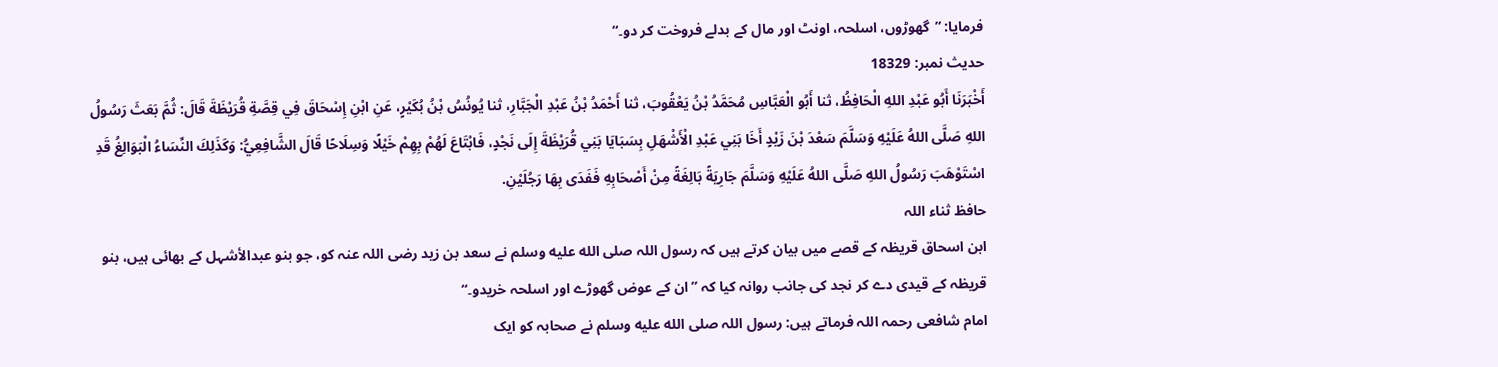فرمایا: ”گھوڑوں، اسلحہ، اونٹ اور مال کے بدلے فروخت کر دو۔“
حدیث نمبر: 18329
أَخْبَرَنَا أَبُو عَبْدِ اللهِ الْحَافِظُ، ثنا أَبُو الْعَبَّاسِ مُحَمَّدُ بْنُ يَعْقُوبَ، ثنا أَحْمَدُ بْنُ عَبْدِ الْجَبَّارِ، ثنا يُونُسُ بْنُ بُكَيْرٍ، عَنِ ابْنِ إِسْحَاقَ فِي قِصَّةِ قُرَيْظَةَ قَالَ: ثُمَّ بَعَثَ رَسُولُ اللهِ صَلَّى اللهُ عَلَيْهِ وَسَلَّمَ سَعْدَ بْنَ زَيْدٍ أَخَا بَنِي عَبْدِ الْأَشْهَلِ بِسَبَايَا بَنِي قُرَيْظَةَ إِلَى نَجْدٍ، فَابْتَاعَ لَهُمْ بِهِمْ خَيْلًا وَسِلَاحًا قَالَ الشَّافِعِيُّ: وَكَذَلِكَ النِّسَاءُ الْبَوَالِغُ قَدِ اسْتَوْهَبَ رَسُولُ اللهِ صَلَّى اللهُ عَلَيْهِ وَسَلَّمَ جَارِيَةً بَالِغَةً مِنْ أَصْحَابِهِ فَفَدَى بِهَا رَجُلَيْنِ.
حافظ ثناء اللہ
ابن اسحاق قریظہ کے قصے میں بیان کرتے ہیں کہ رسول اللہ صلى الله عليه وسلم نے سعد بن زید رضی اللہ عنہ کو، جو بنو عبدالأشہل کے بھائی ہیں، بنو قریظہ کے قیدی دے کر نجد کی جانب روانہ کیا کہ ”ان کے عوض گھوڑے اور اسلحہ خریدو۔“
امام شافعی رحمہ اللہ فرماتے ہیں: رسول اللہ صلى الله عليه وسلم نے صحابہ کو ایک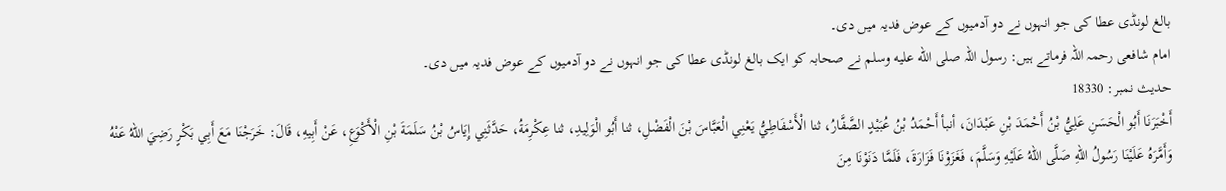بالغ لونڈی عطا کی جو انہوں نے دو آدمیوں کے عوض فدیہ میں دی۔
امام شافعی رحمہ اللہ فرماتے ہیں: رسول اللہ صلى الله عليه وسلم نے صحابہ کو ایک بالغ لونڈی عطا کی جو انہوں نے دو آدمیوں کے عوض فدیہ میں دی۔
حدیث نمبر: 18330
أَخْبَرَنَا أَبُو الْحَسَنِ عَلِيُّ بْنُ أَحْمَدَ بْنِ عَبْدَانَ، أنبأ أَحْمَدُ بْنُ عُبَيْدٍ الصَّفَّارُ، ثنا الْأَسْفَاطِيُّ يَعْنِي الْعَبَّاسَ بْنَ الْفَضْلِ، ثنا أَبُو الْوَلِيدِ، ثنا عِكْرِمَةُ، حَدَّثَنِي إِيَاسُ بْنُ سَلَمَةَ بْنِ الْأَكْوَعِ، عَنْ أَبِيهِ، قَالَ: خَرَجْنَا مَعَ أَبِي بَكْرٍ رَضِيَ اللهُ عَنْهُ وَأَمَّرَهُ عَلَيْنَا رَسُولُ اللهِ صَلَّى اللهُ عَلَيْهِ وَسَلَّمَ، فَغَزَوْنَا فَزَارَةَ، فَلَمَّا دَنَوْنَا مِنَ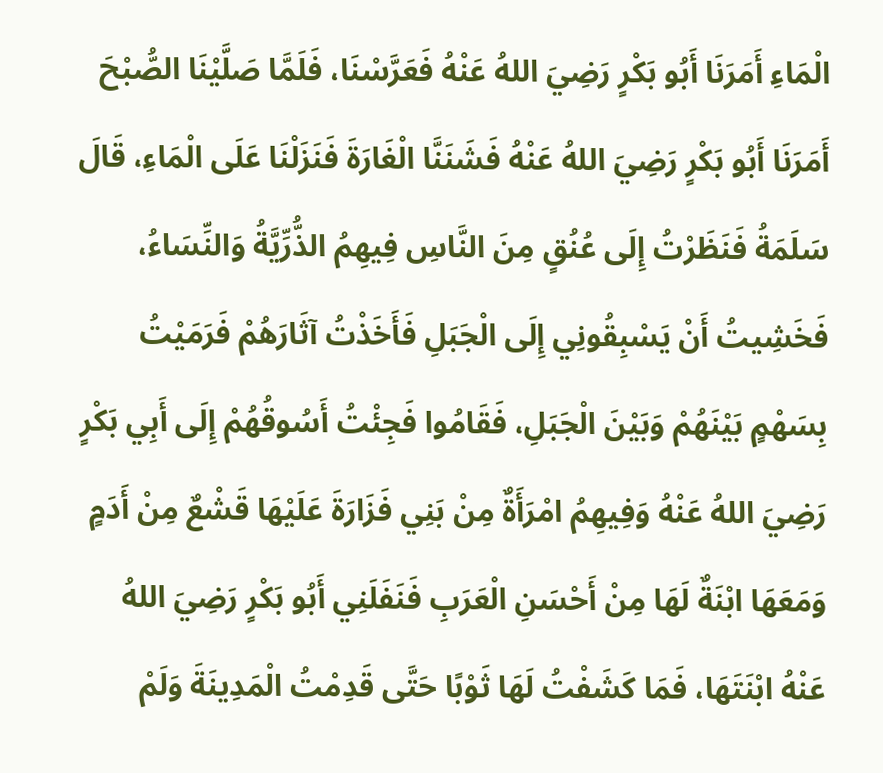الْمَاءِ أَمَرَنَا أَبُو بَكْرٍ رَضِيَ اللهُ عَنْهُ فَعَرَّسْنَا، فَلَمَّا صَلَّيْنَا الصُّبْحَ أَمَرَنَا أَبُو بَكْرٍ رَضِيَ اللهُ عَنْهُ فَشَنَنَّا الْغَارَةَ فَنَزَلْنَا عَلَى الْمَاءِ، قَالَ سَلَمَةُ فَنَظَرْتُ إِلَى عُنُقٍ مِنَ النَّاسِ فِيهِمُ الذُّرِّيَّةُ وَالنِّسَاءُ، فَخَشِيتُ أَنْ يَسْبِقُونِي إِلَى الْجَبَلِ فَأَخَذْتُ آثَارَهُمْ فَرَمَيْتُ بِسَهْمٍ بَيْنَهُمْ وَبَيْنَ الْجَبَلِ، فَقَامُوا فَجِئْتُ أَسُوقُهُمْ إِلَى أَبِي بَكْرٍ رَضِيَ اللهُ عَنْهُ وَفِيهِمُ امْرَأَةٌ مِنْ بَنِي فَزَارَةَ عَلَيْهَا قَشْعٌ مِنْ أَدَمٍ وَمَعَهَا ابْنَةٌ لَهَا مِنْ أَحْسَنِ الْعَرَبِ فَنَفَلَنِي أَبُو بَكْرٍ رَضِيَ اللهُ عَنْهُ ابْنَتَهَا، فَمَا كَشَفْتُ لَهَا ثَوْبًا حَتَّى قَدِمْتُ الْمَدِينَةَ وَلَمْ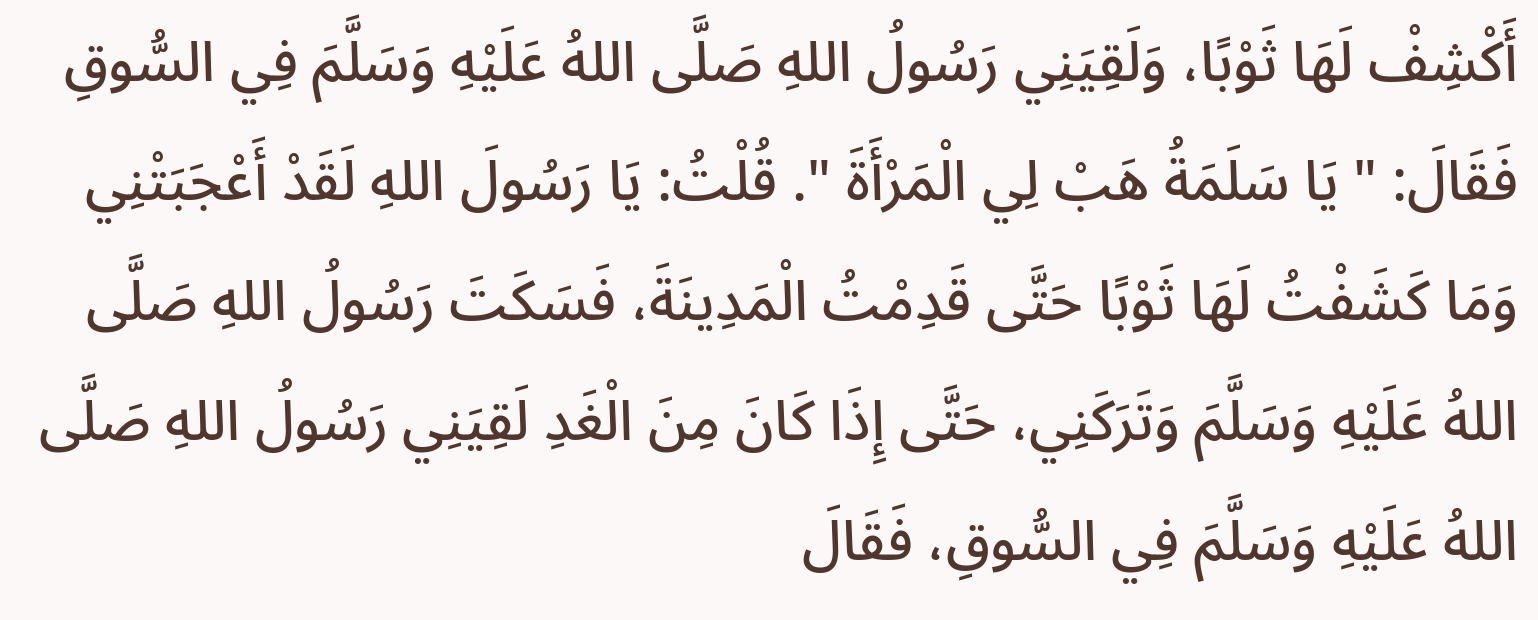أَكْشِفْ لَهَا ثَوْبًا، وَلَقِيَنِي رَسُولُ اللهِ صَلَّى اللهُ عَلَيْهِ وَسَلَّمَ فِي السُّوقِ فَقَالَ: " يَا سَلَمَةُ هَبْ لِي الْمَرْأَةَ ". قُلْتُ: يَا رَسُولَ اللهِ لَقَدْ أَعْجَبَتْنِي وَمَا كَشَفْتُ لَهَا ثَوْبًا حَتَّى قَدِمْتُ الْمَدِينَةَ، فَسَكَتَ رَسُولُ اللهِ صَلَّى اللهُ عَلَيْهِ وَسَلَّمَ وَتَرَكَنِي، حَتَّى إِذَا كَانَ مِنَ الْغَدِ لَقِيَنِي رَسُولُ اللهِ صَلَّى اللهُ عَلَيْهِ وَسَلَّمَ فِي السُّوقِ، فَقَالَ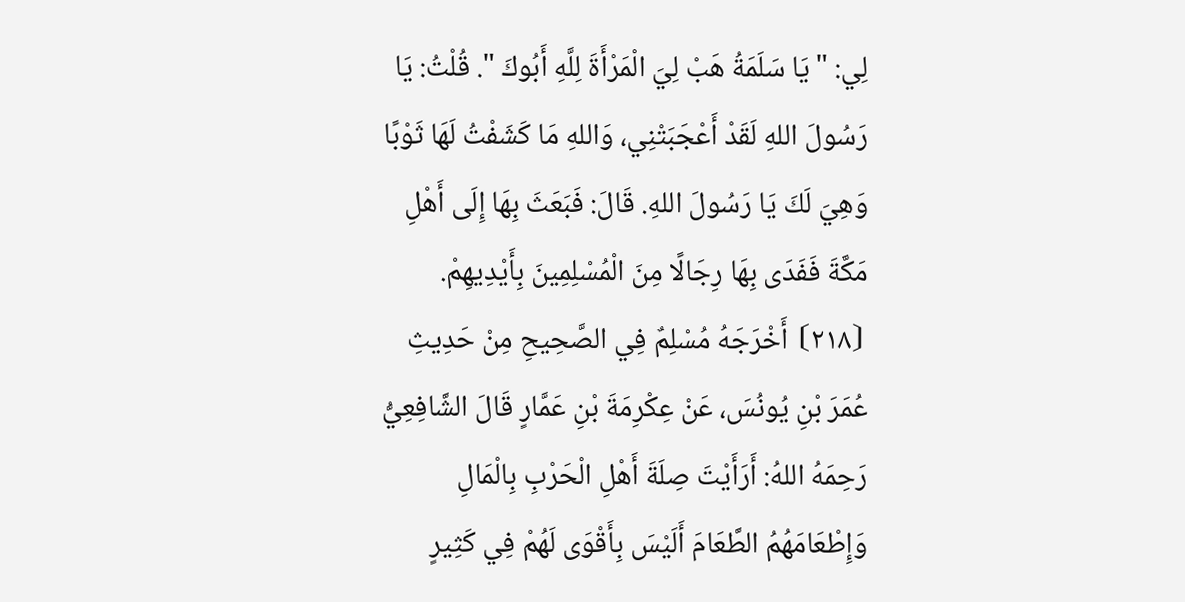لِي: " يَا سَلَمَةُ هَبْ لِيَ الْمَرْأَةَ لِلَّهِ أَبُوكَ ". قُلْتُ: يَا رَسُولَ اللهِ لَقَدْ أَعْجَبَتْنِي، وَاللهِ مَا كَشَفْتُ لَهَا ثَوْبًا وَهِيَ لَكَ يَا رَسُولَ اللهِ. قَالَ: فَبَعَثَ بِهَا إِلَى أَهْلِ مَكَّةَ فَفَدَى بِهَا رِجَالًا مِنَ الْمُسْلِمِينَ بِأَيْدِيهِمْ. ⦗٢١٨⦘ أَخْرَجَهُ مُسْلِمٌ فِي الصَّحِيحِ مِنْ حَدِيثِ عُمَرَ بْنِ يُونُسَ، عَنْ عِكْرِمَةَ بْنِ عَمَّارٍ قَالَ الشَّافِعِيُّ رَحِمَهُ اللهُ: أَرَأَيْتَ صِلَةَ أَهْلِ الْحَرْبِ بِالْمَالِ وَإِطْعَامَهُمُ الطَّعَامَ أَلَيْسَ بِأَقْوَى لَهُمْ فِي كَثِيرٍ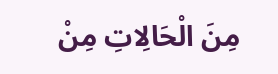مِنَ الْحَالِاتِ مِنْ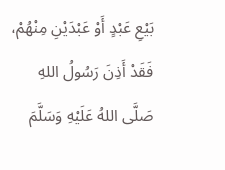بَيْعِ عَبْدٍ أَوْ عَبْدَيْنِ مِنْهُمْ، فَقَدْ أَذِنَ رَسُولُ اللهِ صَلَّى اللهُ عَلَيْهِ وَسَلَّمَ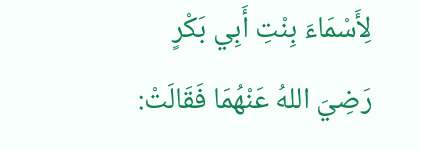لِأَسْمَاءَ بِنْتِ أَبِي بَكْرٍ رَضِيَ اللهُ عَنْهُمَا فَقَالَتْ: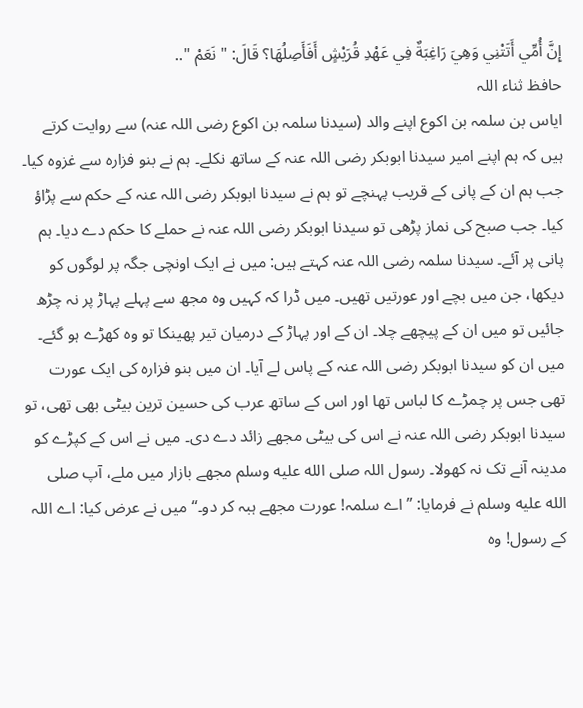إِنَّ أُمِّي أَتَتْنِي وَهِيَ رَاغِبَةٌ فِي عَهْدِ قُرَيْشٍ أَفَأَصِلُهَا؟ قَالَ: " نَعَمْ "..
حافظ ثناء اللہ
ایاس بن سلمہ بن اکوع اپنے والد (سیدنا سلمہ بن اکوع رضی اللہ عنہ) سے روایت کرتے ہیں کہ ہم اپنے امیر سیدنا ابوبکر رضی اللہ عنہ کے ساتھ نکلے۔ ہم نے بنو فزارہ سے غزوہ کیا۔ جب ہم ان کے پانی کے قریب پہنچے تو ہم نے سیدنا ابوبکر رضی اللہ عنہ کے حکم سے پڑاؤ کیا۔ جب صبح کی نماز پڑھی تو سیدنا ابوبکر رضی اللہ عنہ نے حملے کا حکم دے دیا۔ ہم پانی پر آئے۔ سیدنا سلمہ رضی اللہ عنہ کہتے ہیں: میں نے ایک اونچی جگہ پر لوگوں کو دیکھا، جن میں بچے اور عورتیں تھیں۔ میں ڈرا کہ کہیں وہ مجھ سے پہلے پہاڑ پر نہ چڑھ جائیں تو میں ان کے پیچھے چلا۔ ان کے اور پہاڑ کے درمیان تیر پھینکا تو وہ کھڑے ہو گئے۔ میں ان کو سیدنا ابوبکر رضی اللہ عنہ کے پاس لے آیا۔ ان میں بنو فزارہ کی ایک عورت تھی جس پر چمڑے کا لباس تھا اور اس کے ساتھ عرب کی حسین ترین بیٹی بھی تھی، تو سیدنا ابوبکر رضی اللہ عنہ نے اس کی بیٹی مجھے زائد دے دی۔ میں نے اس کے کپڑے کو مدینہ آنے تک نہ کھولا۔ رسول اللہ صلى الله عليه وسلم مجھے بازار میں ملے، آپ صلى الله عليه وسلم نے فرمایا: ”اے سلمہ! عورت مجھے ہبہ کر دو۔“ میں نے عرض کیا: اے اللہ کے رسول! وہ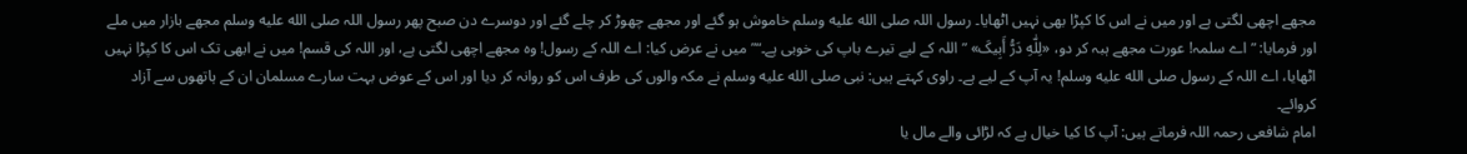مجھے اچھی لگتی ہے اور میں نے اس کا کپڑا بھی نہیں اٹھایا۔ رسول اللہ صلى الله عليه وسلم خاموش ہو گئے اور مجھے چھوڑ کر چلے گئے اور دوسرے دن صبح پھر رسول اللہ صلى الله عليه وسلم مجھے بازار میں ملے اور فرمایا: ”اے سلمہ! عورت مجھے ہبہ کر دو، «لِلّٰهِ دَرُّ أَبِيکَ» ”اللہ کے لیے تیرے باپ کی خوبی ہے۔“” میں نے عرض کیا: اے اللہ کے رسول! وہ مجھے اچھی لگتی ہے، اور اللہ کی قسم! میں نے ابھی تک اس کا کپڑا نہیں اٹھایا، اے اللہ کے رسول صلى الله عليه وسلم! یہ آپ کے لیے ہے۔ راوی کہتے ہیں: نبی صلى الله عليه وسلم نے مکہ والوں کی طرف اس کو روانہ کر دیا اور اس کے عوض بہت سارے مسلمان ان کے ہاتھوں سے آزاد کروائے۔
امام شافعی رحمہ اللہ فرماتے ہیں: آپ کا کیا خیال ہے کہ لڑائی والے مال یا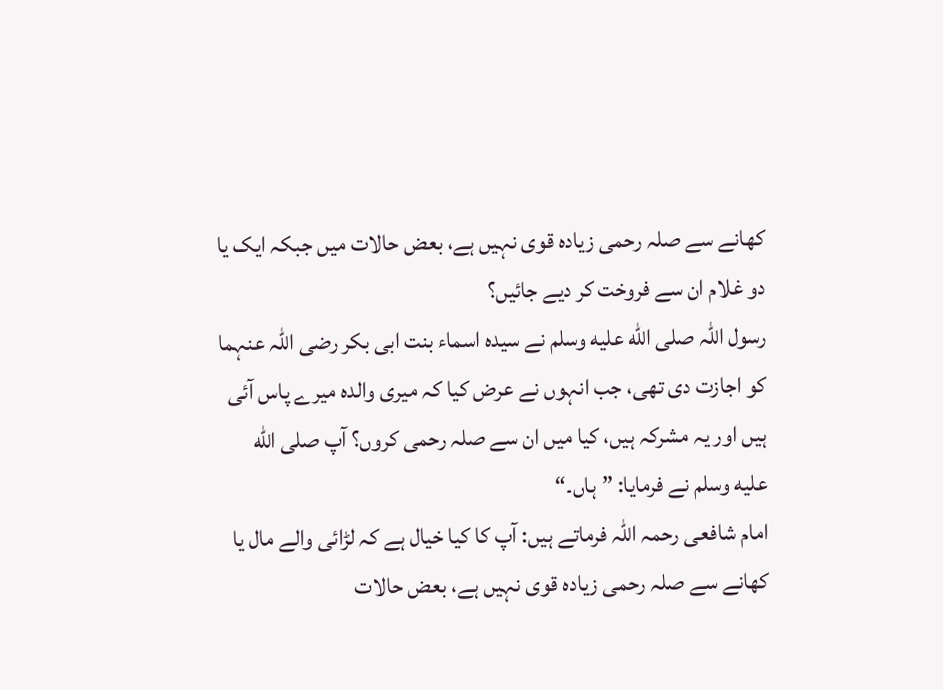کھانے سے صلہ رحمی زیادہ قوی نہیں ہے، بعض حالات میں جبکہ ایک یا دو غلام ان سے فروخت کر دیے جائیں؟
رسول اللہ صلى الله عليه وسلم نے سیدہ اسماء بنت ابی بکر رضی اللہ عنہما کو اجازت دی تھی، جب انہوں نے عرض کیا کہ میری والدہ میرے پاس آئی ہیں اور یہ مشرکہ ہیں، کیا میں ان سے صلہ رحمی کروں؟ آپ صلى الله عليه وسلم نے فرمایا: ”ہاں۔“
امام شافعی رحمہ اللہ فرماتے ہیں: آپ کا کیا خیال ہے کہ لڑائی والے مال یا کھانے سے صلہ رحمی زیادہ قوی نہیں ہے، بعض حالات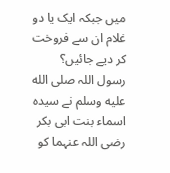میں جبکہ ایک یا دو غلام ان سے فروخت کر دیے جائیں؟
رسول اللہ صلى الله عليه وسلم نے سیدہ اسماء بنت ابی بکر رضی اللہ عنہما کو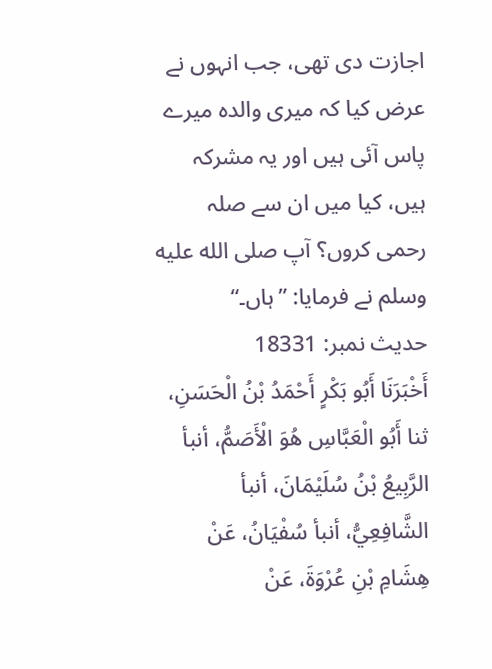اجازت دی تھی، جب انہوں نے عرض کیا کہ میری والدہ میرے پاس آئی ہیں اور یہ مشرکہ ہیں، کیا میں ان سے صلہ رحمی کروں؟ آپ صلى الله عليه وسلم نے فرمایا: ”ہاں۔“
حدیث نمبر: 18331
أَخْبَرَنَا أَبُو بَكْرٍ أَحْمَدُ بْنُ الْحَسَنِ، ثنا أَبُو الْعَبَّاسِ هُوَ الْأَصَمُّ، أنبأ الرَّبِيعُ بْنُ سُلَيْمَانَ، أنبأ الشَّافِعِيُّ، أنبأ سُفْيَانُ، عَنْ هِشَامِ بْنِ عُرْوَةَ، عَنْ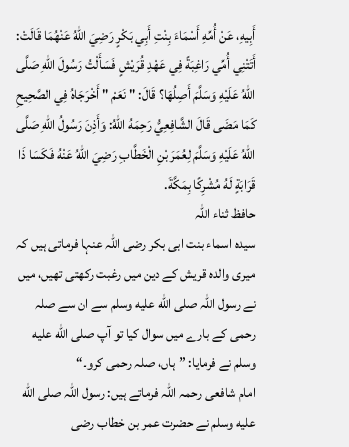أَبِيهِ، عَنْ أُمِّهِ أَسْمَاءَ بِنْتِ أَبِي بَكْرٍ رَضِيَ اللهُ عَنْهُمَا قَالَتْ: أَتَتْنِي أُمِّي رَاغِبَةً فِي عَهْدِ قُرَيْشٍ فَسَأَلْتُ رَسُولَ اللهِ صَلَّى اللهُ عَلَيْهِ وَسَلَّمَ أَصِلُهَا؟ قَالَ: " نَعَمْ " أَخْرَجَاهُ فِي الصَّحِيحِ كَمَا مَضَى قَالَ الشَّافِعِيُّ رَحِمَهُ اللهُ: وَأَذِنَ رَسُولُ اللهِ صَلَّى اللهُ عَلَيْهِ وَسَلَّمَ لِعُمَرَ بْنِ الْخَطَّابِ رَضِيَ اللهُ عَنْهُ فَكَسَا ذَا قَرَابَةٍ لَهُ مُشْرِكًا بِمَكَّةَ.
حافظ ثناء اللہ
سیدہ اسماء بنت ابی بکر رضی اللہ عنہا فرماتی ہیں کہ میری والدہ قریش کے دین میں رغبت رکھتی تھیں، میں نے رسول اللہ صلى الله عليه وسلم سے ان سے صلہ رحمی کے بارے میں سوال کیا تو آپ صلى الله عليه وسلم نے فرمایا: ”ہاں، صلہ رحمی کرو۔“
امام شافعی رحمہ اللہ فرماتے ہیں: رسول اللہ صلى الله عليه وسلم نے حضرت عمر بن خطاب رضی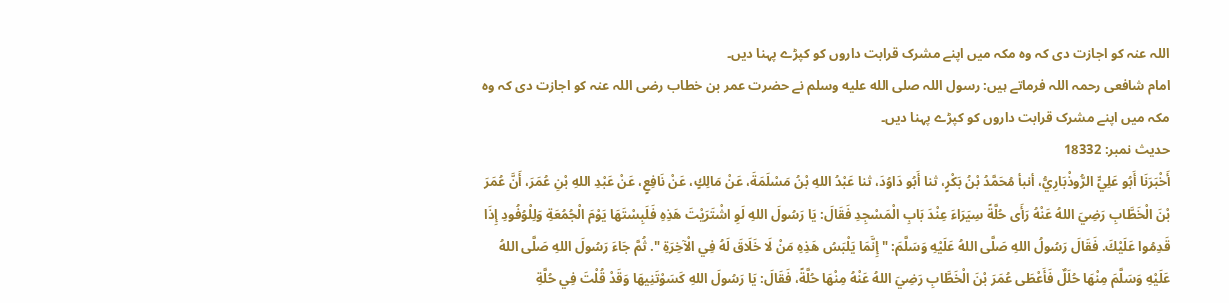اللہ عنہ کو اجازت دی کہ وہ مکہ میں اپنے مشرک قرابت داروں کو کپڑے پہنا دیں۔
امام شافعی رحمہ اللہ فرماتے ہیں: رسول اللہ صلى الله عليه وسلم نے حضرت عمر بن خطاب رضی اللہ عنہ کو اجازت دی کہ وہ مکہ میں اپنے مشرک قرابت داروں کو کپڑے پہنا دیں۔
حدیث نمبر: 18332
أَخْبَرَنَا أَبُو عَلِيٍّ الرُّوذْبَارِيُّ، أنبأ مُحَمَّدُ بْنُ بَكْرٍ، ثنا أَبُو دَاوُدَ، ثنا عَبْدُ اللهِ بْنُ مَسْلَمَةَ، عَنْ مَالِكٍ، عَنْ نَافِعٍ، عَنْ عَبْدِ اللهِ بْنِ عُمَرَ، أَنَّ عُمَرَ بْنَ الْخَطَّابِ رَضِيَ اللهُ عَنْهُ رَأَى حُلَّةً سِيَرَاءَ عِنْدَ بَابِ الْمَسْجِدِ فَقَالَ: يَا رَسُولَ اللهِ لَوِ اشْتَرَيْتَ هَذِهِ فَلَبِسْتَهَا يَوْمَ الْجُمُعَةِ وَلِلْوُفُودِ إِذَا قَدِمُوا عَلَيْكَ. فَقَالَ رَسُولُ اللهِ صَلَّى اللهُ عَلَيْهِ وَسَلَّمَ: " إِنَّمَا يَلْبَسُ هَذِهِ مَنْ لَا خَلَاقَ لَهُ فِي الْآخِرَةِ ". ثُمَّ جَاءَ رَسُولَ اللهِ صَلَّى اللهُ عَلَيْهِ وَسَلَّمَ مِنْهَا حُلَلٌ فَأَعْطَى عُمَرَ بْنَ الْخَطَّابِ رَضِيَ اللهُ عَنْهُ مِنْهَا حُلَّةً، فَقَالَ: يَا رَسُولَ اللهِ كَسَوْتَنِيهَا وَقَدْ قُلْتَ فِي حُلَّةِ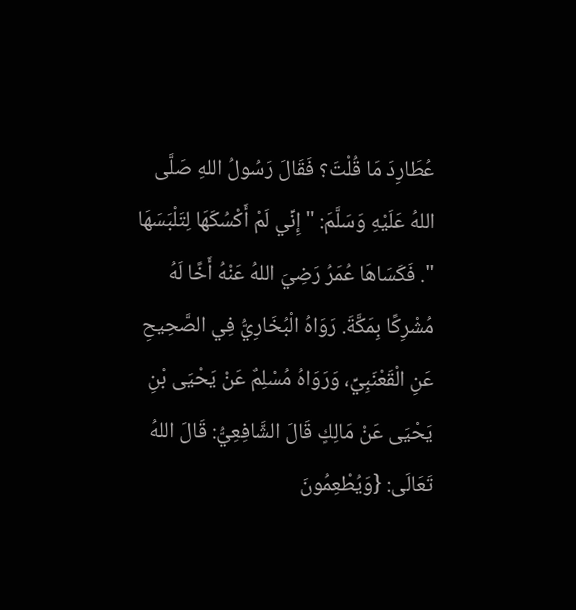عُطَارِدَ مَا قُلْتَ؟ فَقَالَ رَسُولُ اللهِ صَلَّى اللهُ عَلَيْهِ وَسَلَّمَ: " إِنِّي لَمْ أَكْسُكَهَا لِتَلْبَسَهَا ". فَكَسَاهَا عُمَرُ رَضِيَ اللهُ عَنْهُ أَخًا لَهُ مُشْرِكًا بِمَكَّةَ. رَوَاهُ الْبُخَارِيُّ فِي الصَّحِيحِ عَنِ الْقَعْنَبِيِّ، وَرَوَاهُ مُسْلِمٌ عَنْ يَحْيَى بْنِ يَحْيَى عَنْ مَالِكٍ قَالَ الشَّافِعِيُّ: قَالَ اللهُ تَعَالَى: {وَيُطْعِمُونَ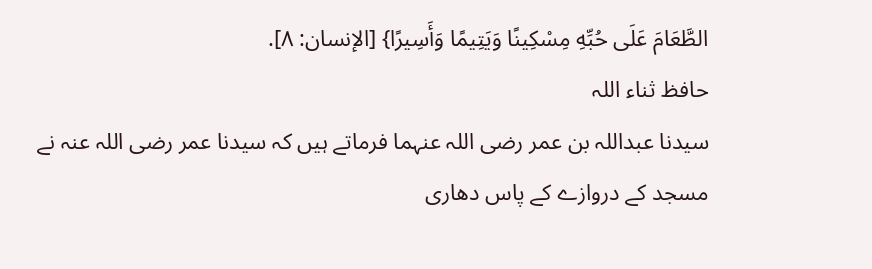الطَّعَامَ عَلَى حُبِّهِ مِسْكِينًا وَيَتِيمًا وَأَسِيرًا} [الإنسان: ٨].
حافظ ثناء اللہ
سیدنا عبداللہ بن عمر رضی اللہ عنہما فرماتے ہیں کہ سیدنا عمر رضی اللہ عنہ نے مسجد کے دروازے کے پاس دھاری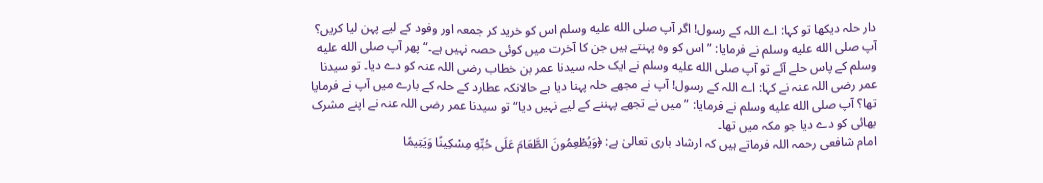دار حلہ دیکھا تو کہا: اے اللہ کے رسول! اگر آپ صلى الله عليه وسلم اس کو خرید کر جمعہ اور وفود کے لیے پہن لیا کریں؟ آپ صلى الله عليه وسلم نے فرمایا: ”اس کو وہ پہنتے ہیں جن کا آخرت میں کوئی حصہ نہیں ہے۔“ پھر آپ صلى الله عليه وسلم کے پاس حلے آئے تو آپ صلى الله عليه وسلم نے ایک حلہ سیدنا عمر بن خطاب رضی اللہ عنہ کو دے دیا۔ تو سیدنا عمر رضی اللہ عنہ نے کہا: اے اللہ کے رسول! آپ نے مجھے حلہ پہنا دیا ہے حالانکہ عطارد کے حلہ کے بارے میں آپ نے فرمایا تھا؟ آپ صلى الله عليه وسلم نے فرمایا: ”میں نے تجھے پہننے کے لیے نہیں دیا“ تو سیدنا عمر رضی اللہ عنہ نے اپنے مشرک بھائی کو دے دیا جو مکہ میں تھا۔
امام شافعی رحمہ اللہ فرماتے ہیں کہ ارشاد باری تعالیٰ ہے: ﴿وَيُطْعِمُونَ الطَّعَامَ عَلَى حُبِّهِ مِسْكِينًا وَيَتِيمًا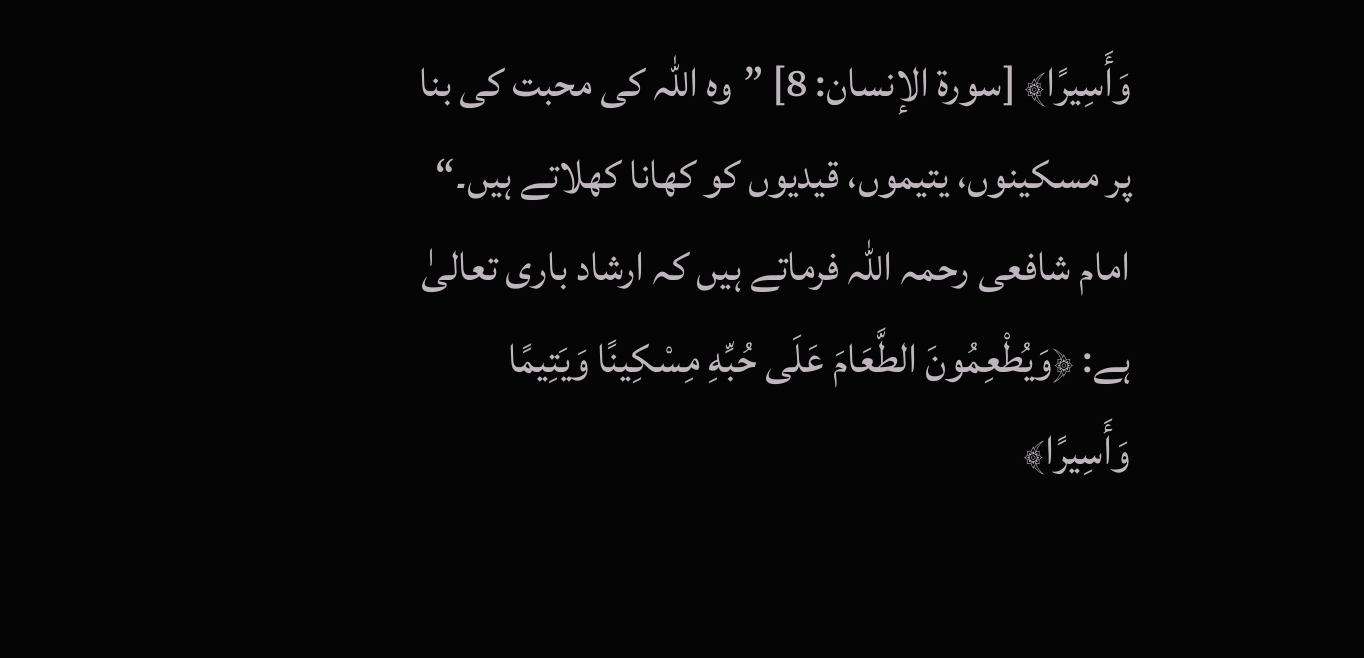وَأَسِيرًا﴾ [سورة الإنسان: 8] ”وہ اللہ کی محبت کی بنا پر مسکینوں، یتیموں، قیدیوں کو کھانا کھلاتے ہیں۔“
امام شافعی رحمہ اللہ فرماتے ہیں کہ ارشاد باری تعالیٰ ہے: ﴿وَيُطْعِمُونَ الطَّعَامَ عَلَى حُبِّهِ مِسْكِينًا وَيَتِيمًا وَأَسِيرًا﴾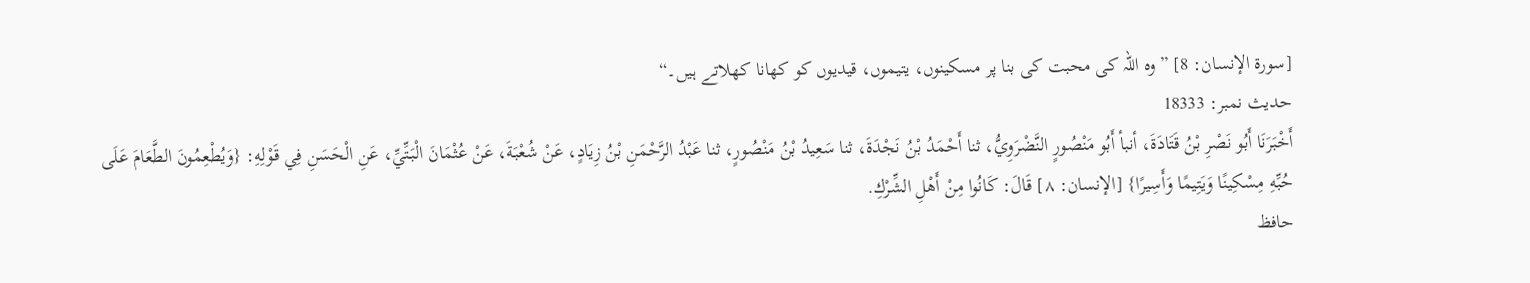[سورة الإنسان: 8] ”وہ اللہ کی محبت کی بنا پر مسکینوں، یتیموں، قیدیوں کو کھانا کھلاتے ہیں۔“
حدیث نمبر: 18333
أَخْبَرَنَا أَبُو نَصْرِ بْنُ قَتَادَةَ، أنبأ أَبُو مَنْصُورٍ النَّضْرَوِيُّ، ثنا أَحْمَدُ بْنُ نَجْدَةَ، ثنا سَعِيدُ بْنُ مَنْصُورٍ، ثنا عَبْدُ الرَّحْمَنِ بْنُ زِيَادٍ، عَنْ شُعْبَةَ، عَنْ عُثْمَانَ الْبَتِّيِّ، عَنِ الْحَسَنِ فِي قَوْلِهِ: {وَيُطْعِمُونَ الطَّعَامَ عَلَى حُبِّهِ مِسْكِينًا وَيَتِيمًا وَأَسِيرًا} [الإنسان: ٨] قَالَ: كَانُوا مِنْ أَهْلِ الشِّرْكِ.
حافظ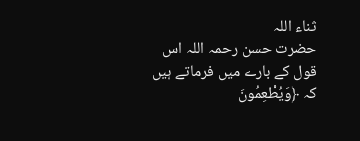ثناء اللہ
حضرت حسن رحمہ اللہ اس قول کے بارے میں فرماتے ہیں کہ ﴿وَيُطْعِمُونَ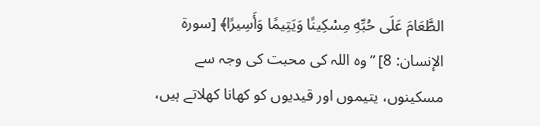الطَّعَامَ عَلَى حُبِّهِ مِسْكِينًا وَيَتِيمًا وَأَسِيرًا﴾ [سورة الإنسان: 8] ”وہ اللہ کی محبت کی وجہ سے مسکینوں، یتیموں اور قیدیوں کو کھانا کھلاتے ہیں،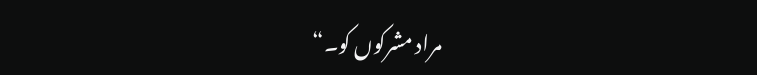مراد مشرکوں کو۔“